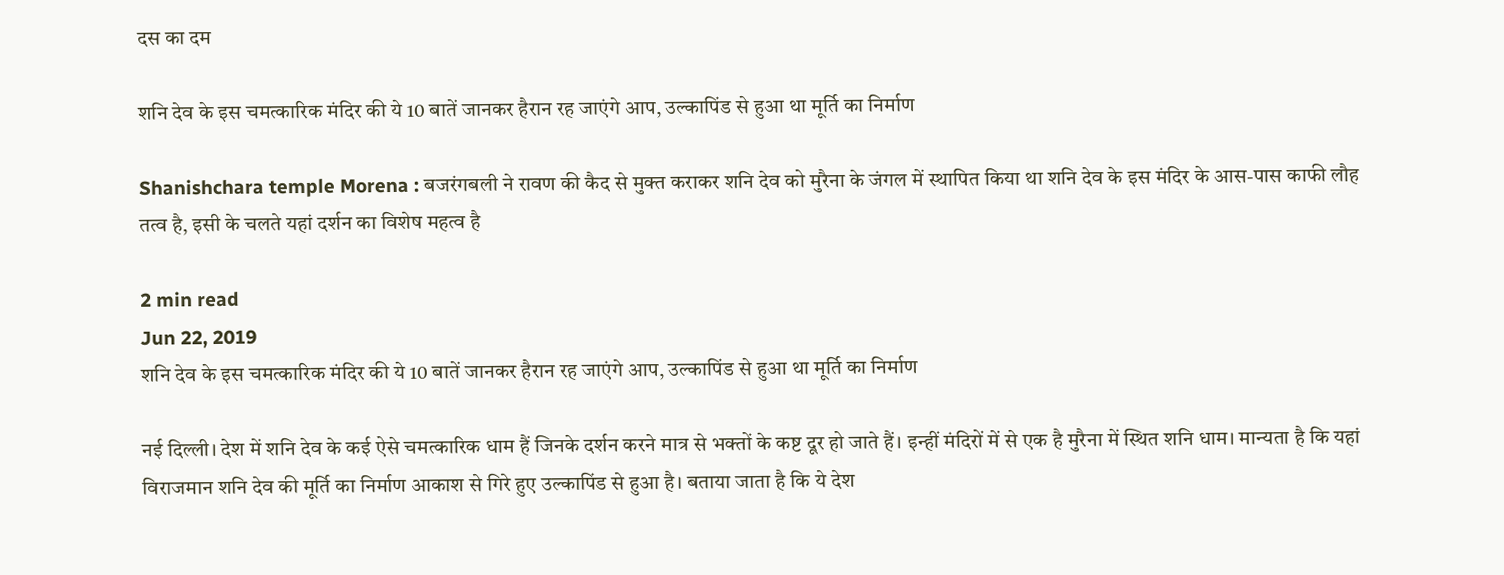दस का दम

शनि देव के इस चमत्कारिक मंदिर की ये 10 बातें जानकर हैरान रह जाएंगे आप, उल्कापिंड से हुआ था मूर्ति का निर्माण

Shanishchara temple Morena : बजरंगबली ने रावण की कैद से मुक्त कराकर शनि देव को मुरैना के जंगल में स्थापित किया था शनि देव के इस मंदिर के आस-पास काफी लौह तत्व है, इसी के चलते यहां दर्शन का विशेष महत्व है

2 min read
Jun 22, 2019
शनि देव के इस चमत्कारिक मंदिर की ये 10 बातें जानकर हैरान रह जाएंगे आप, उल्कापिंड से हुआ था मूर्ति का निर्माण

नई दिल्ली। देश में शनि देव के कई ऐसे चमत्कारिक धाम हैं जिनके दर्शन करने मात्र से भक्तों के कष्ट दूर हो जाते हैं। इन्हीं मंदिरों में से एक है मुरैना में स्थित शनि धाम। मान्यता है कि यहां विराजमान शनि देव की मूर्ति का निर्माण आकाश से गिरे हुए उल्कापिंड से हुआ है। बताया जाता है कि ये देश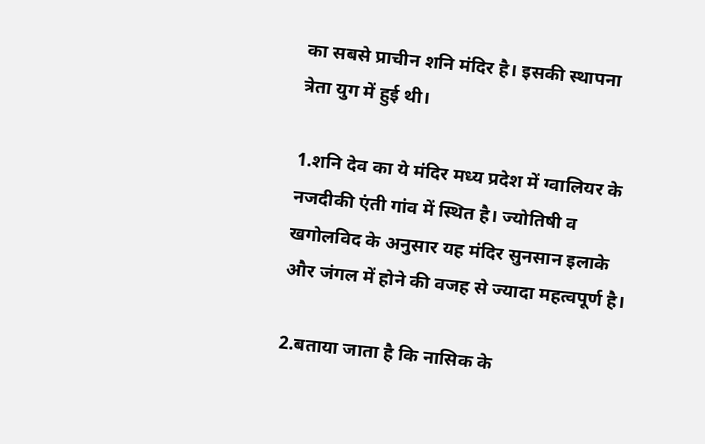का सबसे प्राचीन शनि मंदिर है। इसकी स्थापना त्रेता युग में हुई थी।

1.शनि देव का ये मंदिर मध्य प्रदेश में ग्वालियर के नजदीकी एंती गांव में स्थित है। ज्योतिषी व खगोलविद के अनुसार यह मंदिर सुनसान इलाके और जंगल में होने की वजह से ज्यादा महत्वपूर्ण है।

2.बताया जाता है कि नासिक के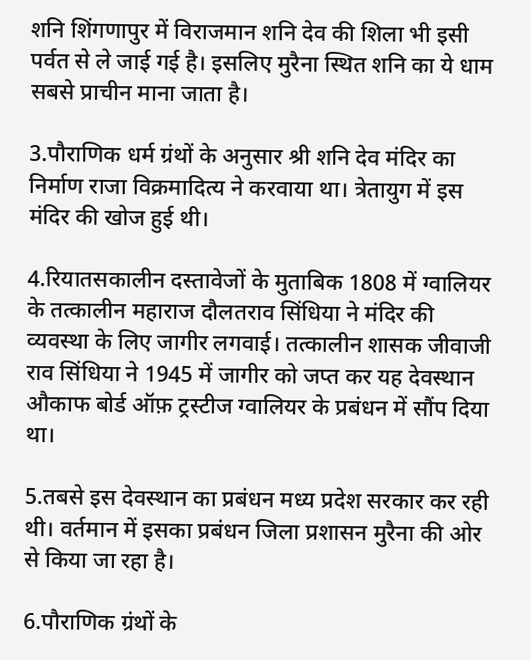शनि शिंगणापुर में विराजमान शनि देव की शिला भी इसी पर्वत से ले जाई गई है। इसलिए मुरैना स्थित शनि का ये धाम सबसे प्राचीन माना जाता है।

3.पौराणिक धर्म ग्रंथों के अनुसार श्री शनि देव मंदिर का निर्माण राजा विक्रमादित्य ने करवाया था। त्रेतायुग में इस मंदिर की खोज हुई थी।

4.रियातसकालीन दस्तावेजों के मुताबिक 1808 में ग्वालियर के तत्कालीन महाराज दौलतराव सिंधिया ने मंदिर की व्यवस्था के लिए जागीर लगवाई। तत्कालीन शासक जीवाजी राव सिंधिया ने 1945 में जागीर को जप्त कर यह देवस्थान औकाफ बोर्ड ऑफ़ ट्रस्टीज ग्वालियर के प्रबंधन में सौंप दिया था।

5.तबसे इस देवस्थान का प्रबंधन मध्य प्रदेश सरकार कर रही थी। वर्तमान में इसका प्रबंधन जिला प्रशासन मुरैना की ओर से किया जा रहा है।

6.पौराणिक ग्रंथों के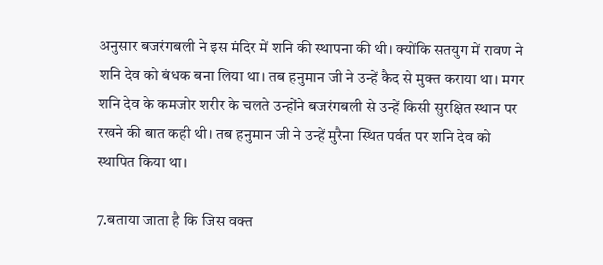अनुसार बजरंगबली ने इस मंदिर में शनि की स्थापना की थी। क्योंकि सतयुग में रावण ने शनि देव को बंधक बना लिया था। तब हनुमान जी ने उन्हें कैद से मुक्त कराया था। मगर शनि देव के कमजोर शरीर के चलते उन्होंने बजरंगबली से उन्हें किसी सुरक्षित स्थान पर रखने की बात कही थी। तब हनुमान जी ने उन्हें मुरैना स्थित पर्वत पर शनि देव को स्थापित किया था।

7.बताया जाता है कि जिस वक्त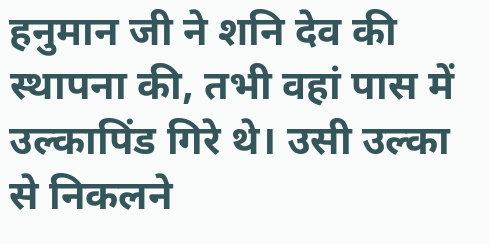हनुमान जी ने शनि देव की स्थापना की, तभी वहां पास में उल्कापिंड गिरे थे। उसी उल्का से निकलने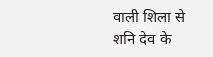वाली शिला से शनि देव के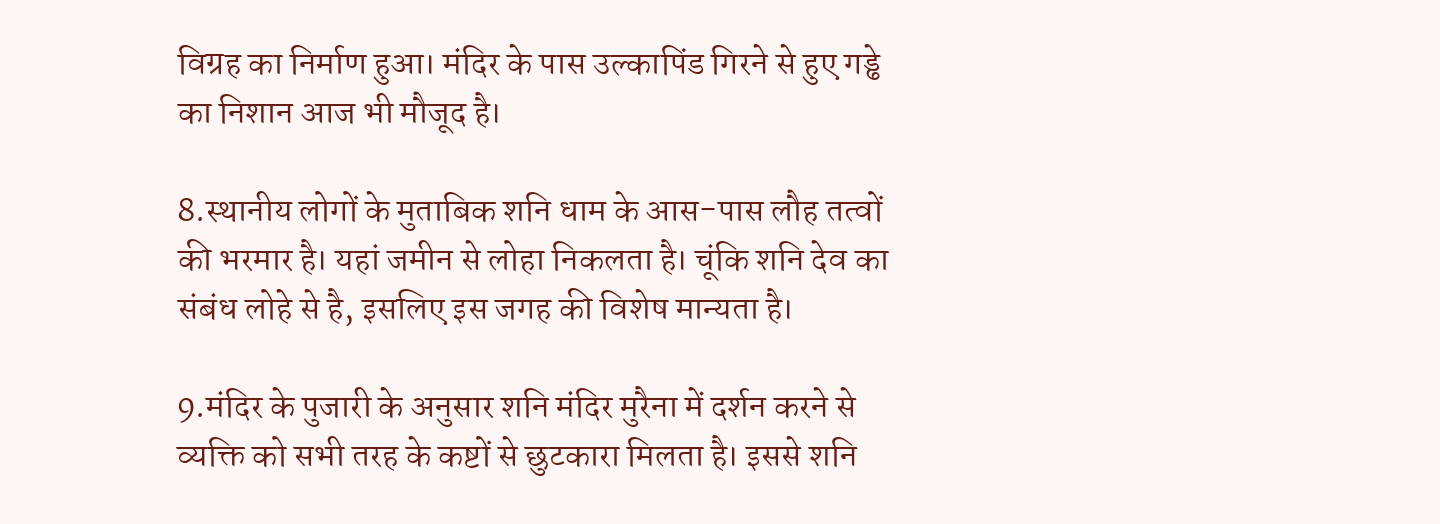विग्रह का निर्माण हुआ। मंदिर के पास उल्कापिंड गिरने से हुए गड्ढे का निशान आज भी मौजूद है।

8.स्थानीय लोगों के मुताबिक शनि धाम के आस-पास लौह तत्वों की भरमार है। यहां जमीन से लोहा निकलता है। चूंकि शनि देव का संबंध लोहे से है, इसलिए इस जगह की विशेष मान्यता है।

9.मंदिर के पुजारी के अनुसार शनि मंदिर मुरैना में दर्शन करने से व्यक्ति को सभी तरह के कष्टों से छुटकारा मिलता है। इससे शनि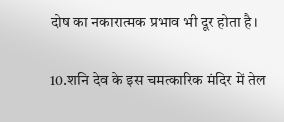दोष का नकारात्मक प्रभाव भी दूर होता है।

10.शनि देव के इस चमत्कारिक मंदिर में तेल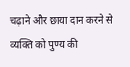चढ़ाने और छाया दान करने से व्यक्ति को पुण्य की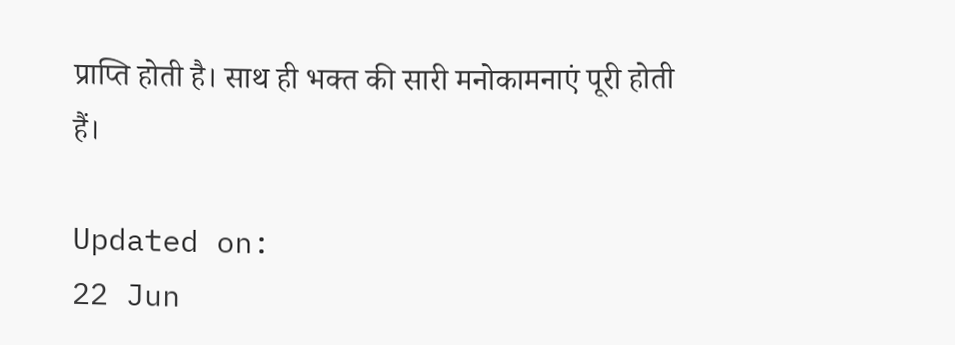प्राप्ति होती है। साथ ही भक्त की सारी मनोकामनाएं पूरी होती हैं।

Updated on:
22 Jun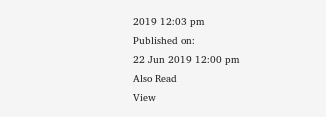2019 12:03 pm
Published on:
22 Jun 2019 12:00 pm
Also Read
View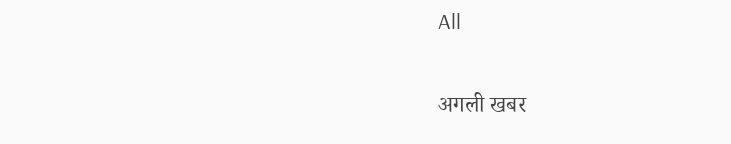All

अगली खबर